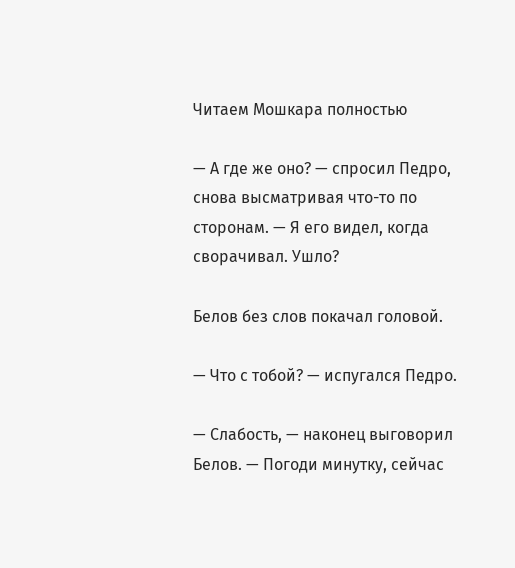Читаем Мошкара полностью

— А где же оно? — спросил Педро, снова высматривая что-то по сторонам. — Я его видел, когда сворачивал. Ушло?

Белов без слов покачал головой.

— Что с тобой? — испугался Педро.

— Слабость, — наконец выговорил Белов. — Погоди минутку, сейчас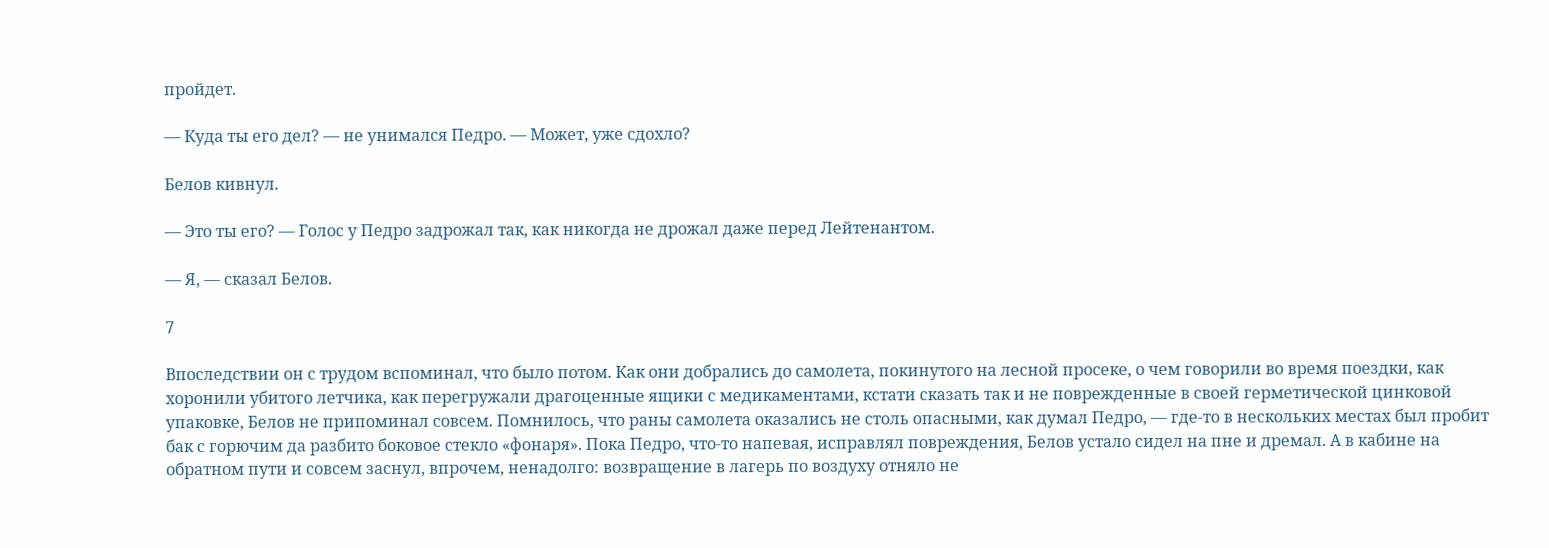пройдет.

— Куда ты его дел? — не унимался Педро. — Может, уже сдохло?

Белов кивнул.

— Это ты его? — Голос у Педро задрожал так, как никогда не дрожал даже перед Лейтенантом.

— Я, — сказал Белов.

7

Впоследствии он с трудом вспоминал, что было потом. Как они добрались до самолета, покинутого на лесной просеке, о чем говорили во время поездки, как хоронили убитого летчика, как перегружали драгоценные ящики с медикаментами, кстати сказать так и не поврежденные в своей герметической цинковой упаковке, Белов не припоминал совсем. Помнилось, что раны самолета оказались не столь опасными, как думал Педро, — где-то в нескольких местах был пробит бак с горючим да разбито боковое стекло «фонаря». Пока Педро, что-то напевая, исправлял повреждения, Белов устало сидел на пне и дремал. А в кабине на обратном пути и совсем заснул, впрочем, ненадолго: возвращение в лагерь по воздуху отняло не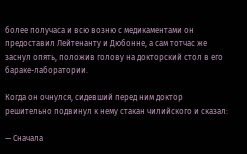более получаса и всю возню с медикаментами он предоставил Лейтенанту и Дюбонне, а сам тотчас же заснул опять, положив голову на докторский стол в его бараке-лаборатории.

Когда он очнулся, сидевший перед ним доктор решительно подвинул к нему стакан чилийского и сказал:

— Сначала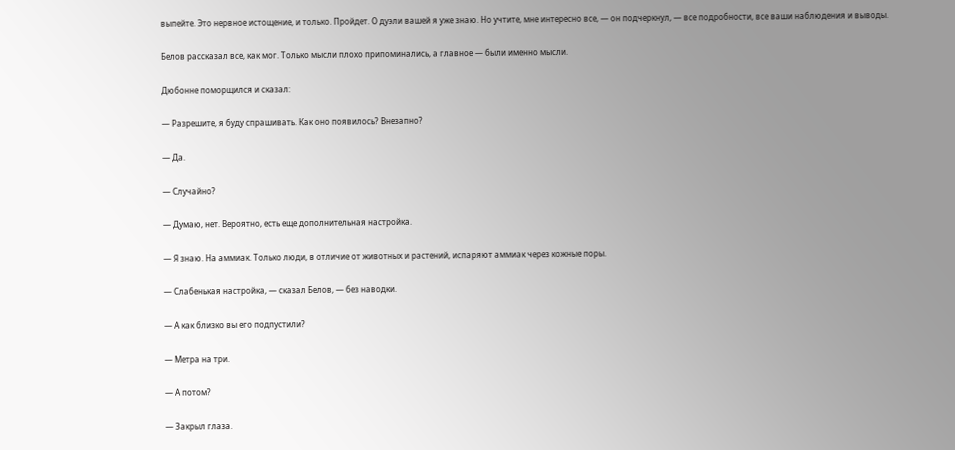выпейте. Это нервное истощение, и только. Пройдет. О дуэли вашей я уже знаю. Но учтите, мне интересно все, — он подчеркнул, — все подробности, все ваши наблюдения и выводы.

Белов рассказал все, как мог. Только мысли плохо припоминались, а главное — были именно мысли.

Дюбонне поморщился и сказал:

— Разрешите, я буду спрашивать. Как оно появилось? Внезапно?

— Да.

— Случайно?

— Думаю, нет. Вероятно, есть еще дополнительная настройка.

— Я знаю. На аммиак. Только люди, в отличие от животных и растений, испаряют аммиак через кожные поры.

— Слабенькая настройка, — сказал Белов, — без наводки.

— А как близко вы его подпустили?

— Метра на три.

— А потом?

— Закрыл глаза.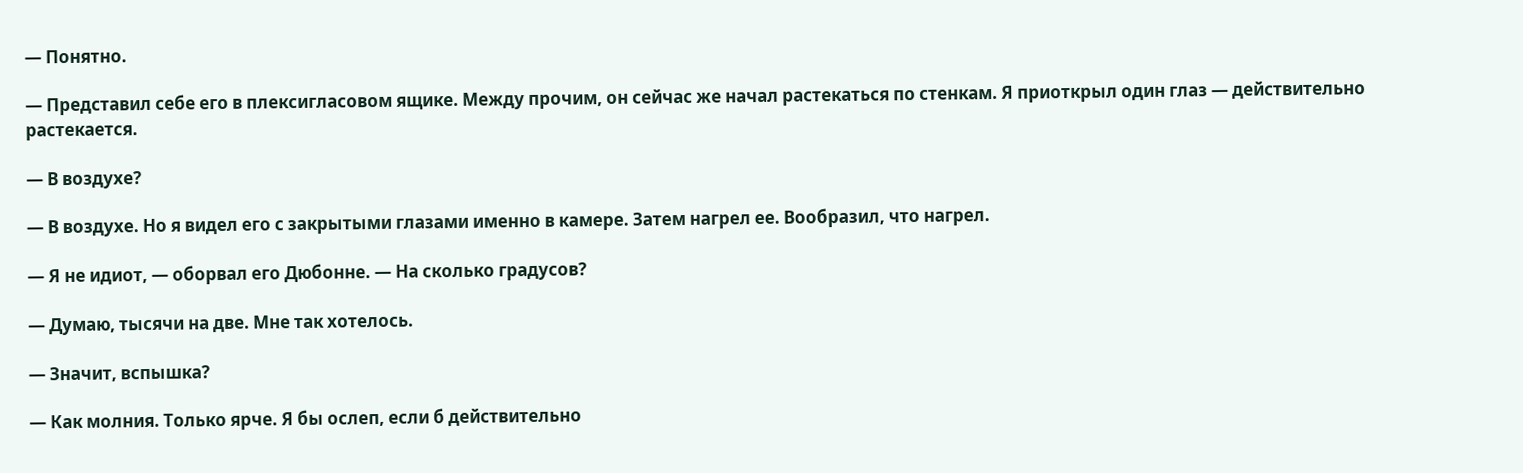— Понятно.

— Представил себе его в плексигласовом ящике. Между прочим, он сейчас же начал растекаться по стенкам. Я приоткрыл один глаз — действительно растекается.

— В воздухе?

— В воздухе. Но я видел его с закрытыми глазами именно в камере. Затем нагрел ее. Вообразил, что нагрел.

— Я не идиот, — оборвал его Дюбонне. — На сколько градусов?

— Думаю, тысячи на две. Мне так хотелось.

— Значит, вспышка?

— Как молния. Только ярче. Я бы ослеп, если б действительно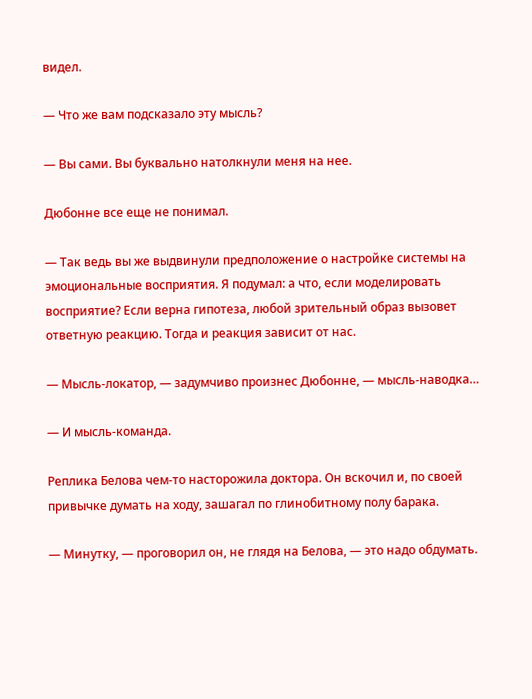видел.

— Что же вам подсказало эту мысль?

— Вы сами. Вы буквально натолкнули меня на нее.

Дюбонне все еще не понимал.

— Так ведь вы же выдвинули предположение о настройке системы на эмоциональные восприятия. Я подумал: а что, если моделировать восприятие? Если верна гипотеза, любой зрительный образ вызовет ответную реакцию. Тогда и реакция зависит от нас.

— Мысль-локатор, — задумчиво произнес Дюбонне, — мысль-наводка…

— И мысль-команда.

Реплика Белова чем-то насторожила доктора. Он вскочил и, по своей привычке думать на ходу, зашагал по глинобитному полу барака.

— Минутку, — проговорил он, не глядя на Белова, — это надо обдумать.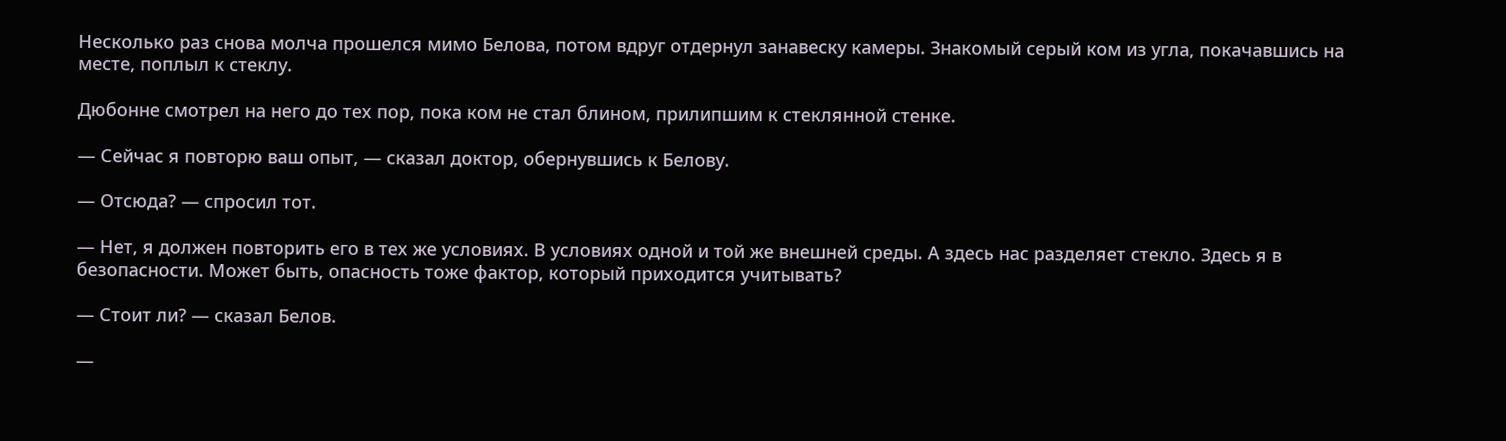Несколько раз снова молча прошелся мимо Белова, потом вдруг отдернул занавеску камеры. Знакомый серый ком из угла, покачавшись на месте, поплыл к стеклу.

Дюбонне смотрел на него до тех пор, пока ком не стал блином, прилипшим к стеклянной стенке.

— Сейчас я повторю ваш опыт, — сказал доктор, обернувшись к Белову.

— Отсюда? — спросил тот.

— Нет, я должен повторить его в тех же условиях. В условиях одной и той же внешней среды. А здесь нас разделяет стекло. Здесь я в безопасности. Может быть, опасность тоже фактор, который приходится учитывать?

— Стоит ли? — сказал Белов.

—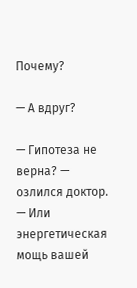Почему?

— А вдруг?

— Гипотеза не верна? — озлился доктор. — Или энергетическая мощь вашей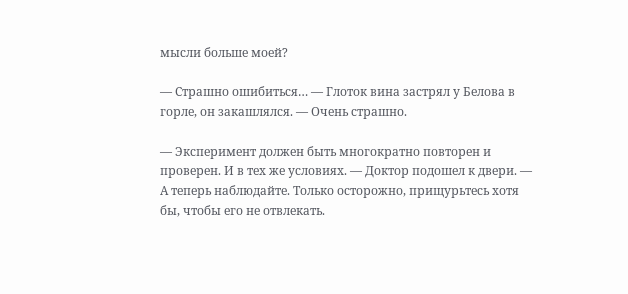мысли больше моей?

— Страшно ошибиться… — Глоток вина застрял у Белова в горле, он закашлялся. — Очень страшно.

— Эксперимент должен быть многократно повторен и проверен. И в тех же условиях. — Доктор подошел к двери. — А теперь наблюдайте. Только осторожно, прищурьтесь хотя бы, чтобы его не отвлекать.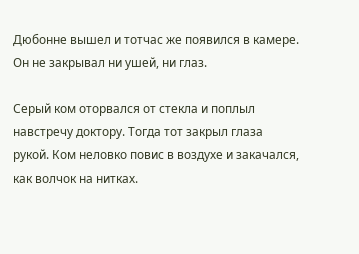Дюбонне вышел и тотчас же появился в камере. Он не закрывал ни ушей, ни глаз.

Серый ком оторвался от стекла и поплыл навстречу доктору. Тогда тот закрыл глаза рукой. Ком неловко повис в воздухе и закачался, как волчок на нитках.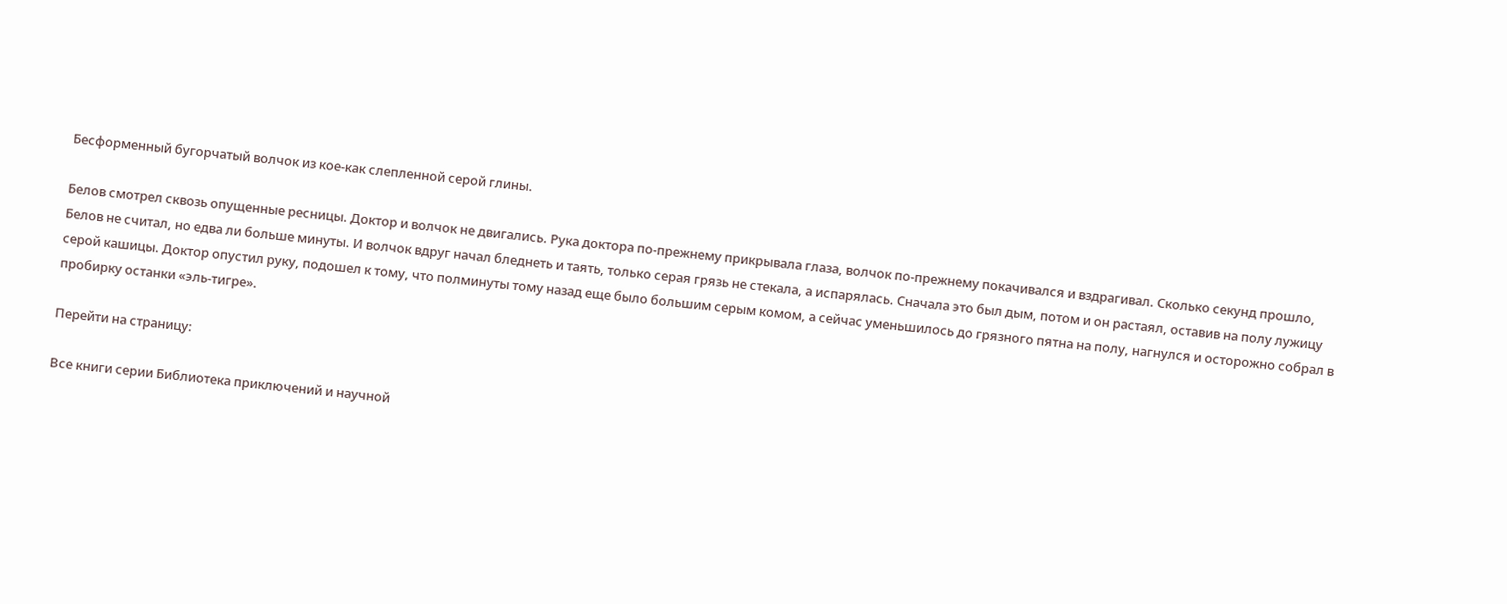Бесформенный бугорчатый волчок из кое-как слепленной серой глины.

Белов смотрел сквозь опущенные ресницы. Доктор и волчок не двигались. Рука доктора по-прежнему прикрывала глаза, волчок по-прежнему покачивался и вздрагивал. Сколько секунд прошло, Белов не считал, но едва ли больше минуты. И волчок вдруг начал бледнеть и таять, только серая грязь не стекала, а испарялась. Сначала это был дым, потом и он растаял, оставив на полу лужицу серой кашицы. Доктор опустил руку, подошел к тому, что полминуты тому назад еще было большим серым комом, а сейчас уменьшилось до грязного пятна на полу, нагнулся и осторожно собрал в пробирку останки «эль-тигре».

Перейти на страницу:

Все книги серии Библиотека приключений и научной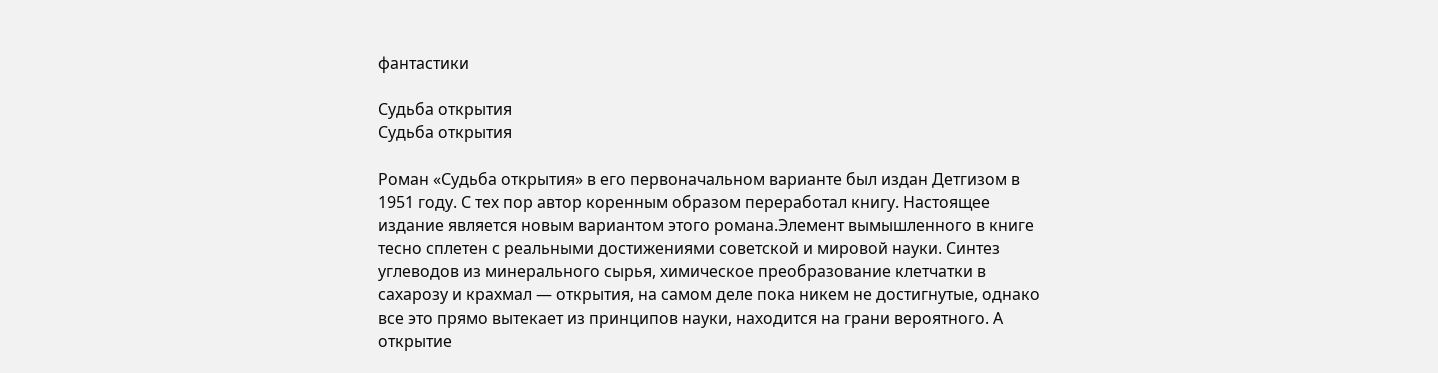фантастики

Судьба открытия
Судьба открытия

Роман «Судьба открытия» в его первоначальном варианте был издан Детгизом в 1951 году. С тех пор автор коренным образом переработал книгу. Настоящее издание является новым вариантом этого романа.Элемент вымышленного в книге тесно сплетен с реальными достижениями советской и мировой науки. Синтез углеводов из минерального сырья, химическое преобразование клетчатки в сахарозу и крахмал — открытия, на самом деле пока никем не достигнутые, однако все это прямо вытекает из принципов науки, находится на грани вероятного. А открытие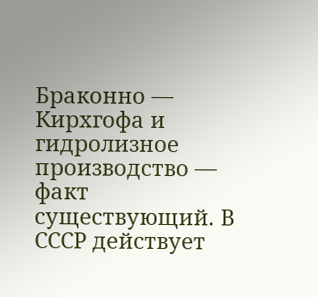Браконно — Кирхгофа и гидролизное производство — факт существующий. В СССР действует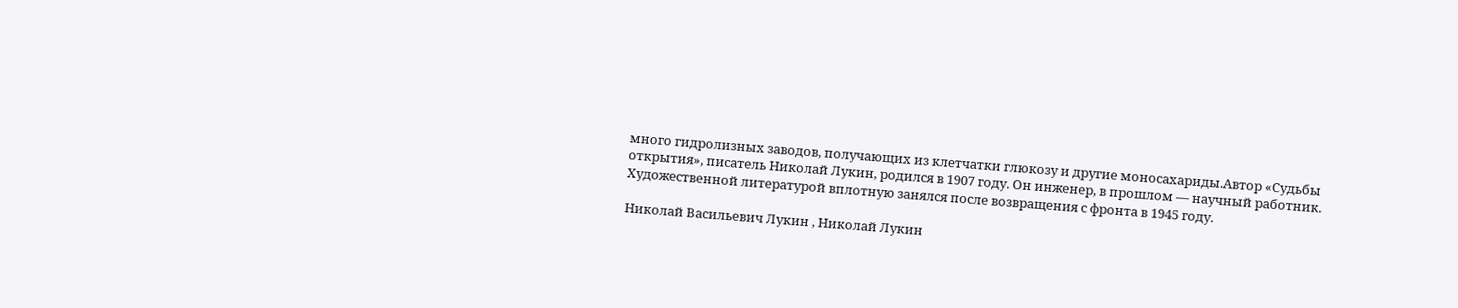много гидролизных заводов, получающих из клетчатки глюкозу и другие моносахариды.Автор «Судьбы открытия», писатель Николай Лукин, родился в 1907 году. Он инженер, в прошлом — научный работник. Художественной литературой вплотную занялся после возвращения с фронта в 1945 году.

Николай Васильевич Лукин , Николай Лукин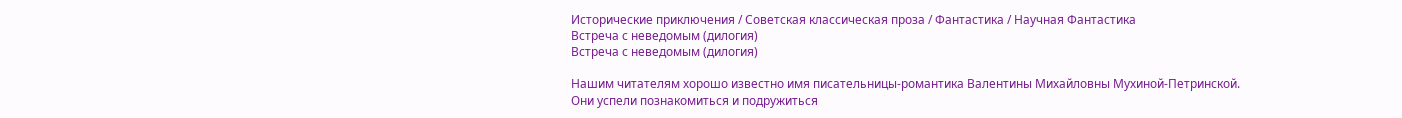Исторические приключения / Советская классическая проза / Фантастика / Научная Фантастика
Встреча с неведомым (дилогия)
Встреча с неведомым (дилогия)

Нашим читателям хорошо известно имя писательницы-романтика Валентины Михайловны Мухиной-Петринской. Они успели познакомиться и подружиться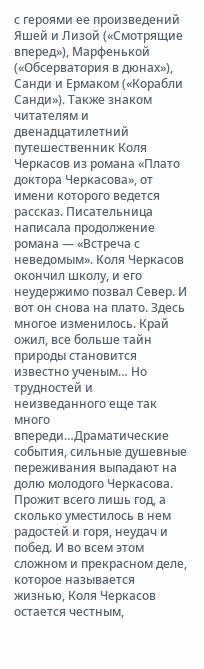с героями ее произведений Яшей и Лизой («Смотрящие вперед»), Марфенькой («Обсерватория в дюнах»), Санди и Ермаком («Корабли Санди»). Также знаком читателям и двенадцатилетний путешественник Коля Черкасов из романа «Плато доктора Черкасова», от имени которого ведется рассказ. Писательница написала продолжение романа — «Встреча с неведомым». Коля Черкасов окончил школу, и его неудержимо позвал Север. И вот он снова на плато. Здесь многое изменилось. Край ожил, все больше тайн природы становится известно ученым… Но трудностей и неизведанного еще так много впереди…Драматические события, сильные душевные переживания выпадают на долю молодого Черкасова. Прожит всего лишь год, а сколько уместилось в нем радостей и горя, неудач и побед. И во всем этом сложном и прекрасном деле, которое называется жизнью, Коля Черкасов остается честным,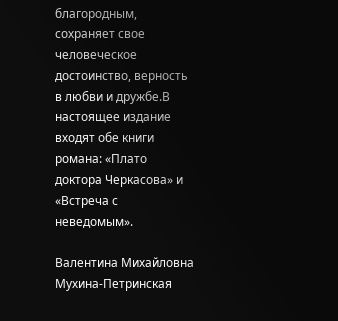благородным, сохраняет свое человеческое достоинство, верность в любви и дружбе.В настоящее издание входят обе книги романа: «Плато доктора Черкасова» и «Встреча с неведомым».

Валентина Михайловна Мухина-Петринская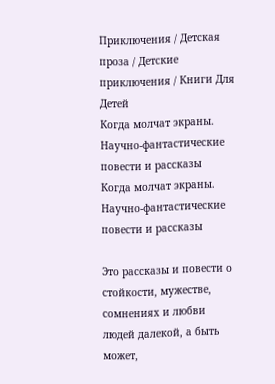Приключения / Детская проза / Детские приключения / Книги Для Детей
Когда молчат экраны. Научно-фантастические повести и рассказы
Когда молчат экраны. Научно-фантастические повести и рассказы

Это рассказы и повести о стойкости, мужестве, сомнениях и любви людей далекой, а быть может,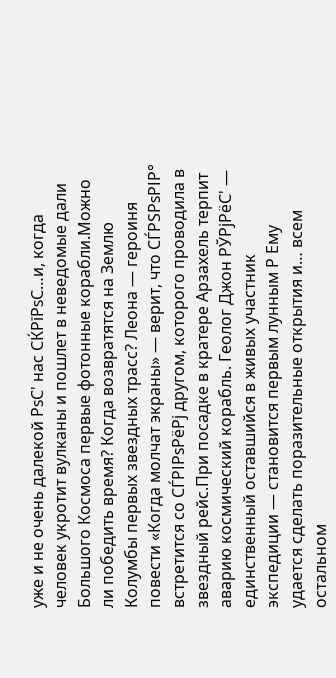уже и не очень далекой РѕС' нас СЌРїРѕС…и, когда человек укротит вулканы и пошлет в неведомые дали Большого Космоса первые фотонные корабли.Можно ли победить время? Когда возвратятся на Землю Колумбы первых звездных трасс? Леона — героиня повести «Когда молчат экраны» — верит, что СЃРЅРѕРІР° встретится со СЃРІРѕРёРј другом, которого проводила в звездный рейс.При посадке в кратере Арзахель терпит аварию космический корабль. Геолог Джон РЎРјРёС' — единственный оставшийся в живых участник экспедиции — становится первым лунным Р Ему удается сделать поразительные открытия и… всем остальном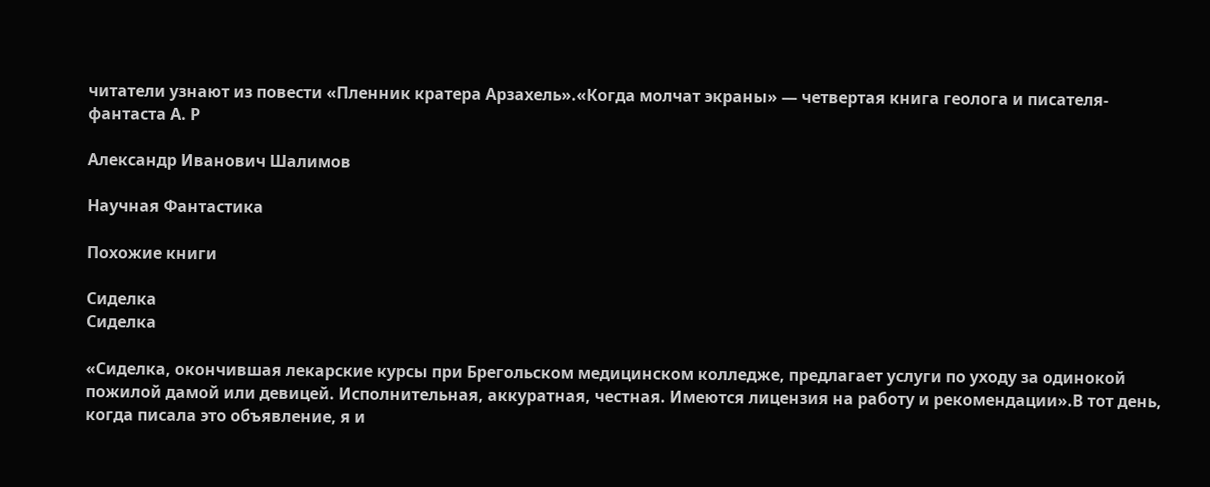читатели узнают из повести «Пленник кратера Арзахель».«Когда молчат экраны» — четвертая книга геолога и писателя-фантаста А. Р

Александр Иванович Шалимов

Научная Фантастика

Похожие книги

Сиделка
Сиделка

«Сиделка, окончившая лекарские курсы при Брегольском медицинском колледже, предлагает услуги по уходу за одинокой пожилой дамой или девицей. Исполнительная, аккуратная, честная. Имеются лицензия на работу и рекомендации».В тот день, когда писала это объявление, я и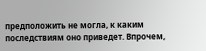предположить не могла, к каким последствиям оно приведет. Впрочем,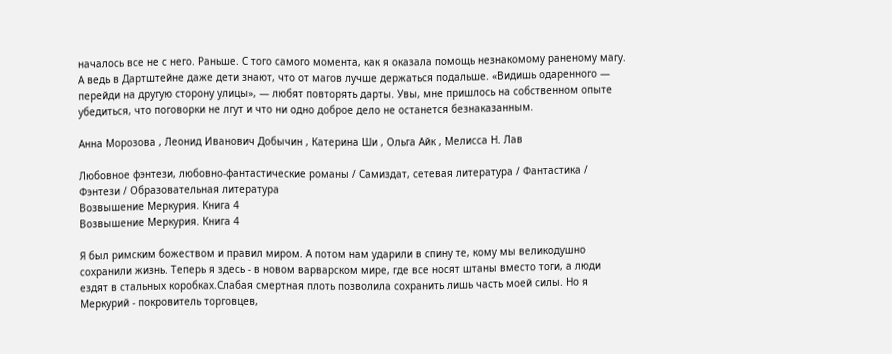началось все не с него. Раньше. С того самого момента, как я оказала помощь незнакомому раненому магу. А ведь в Дартштейне даже дети знают, что от магов лучше держаться подальше. «Видишь одаренного — перейди на другую сторону улицы», — любят повторять дарты. Увы, мне пришлось на собственном опыте убедиться, что поговорки не лгут и что ни одно доброе дело не останется безнаказанным.

Анна Морозова , Леонид Иванович Добычин , Катерина Ши , Ольга Айк , Мелисса Н. Лав

Любовное фэнтези, любовно-фантастические романы / Самиздат, сетевая литература / Фантастика / Фэнтези / Образовательная литература
Возвышение Меркурия. Книга 4
Возвышение Меркурия. Книга 4

Я был римским божеством и правил миром. А потом нам ударили в спину те, кому мы великодушно сохранили жизнь. Теперь я здесь - в новом варварском мире, где все носят штаны вместо тоги, а люди ездят в стальных коробках.Слабая смертная плоть позволила сохранить лишь часть моей силы. Но я Меркурий - покровитель торговцев,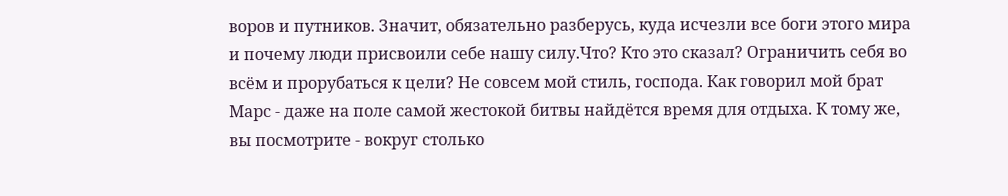воров и путников. Значит, обязательно разберусь, куда исчезли все боги этого мира и почему люди присвоили себе нашу силу.Что? Кто это сказал? Ограничить себя во всём и прорубаться к цели? Не совсем мой стиль, господа. Как говорил мой брат Марс - даже на поле самой жестокой битвы найдётся время для отдыха. К тому же, вы посмотрите - вокруг столько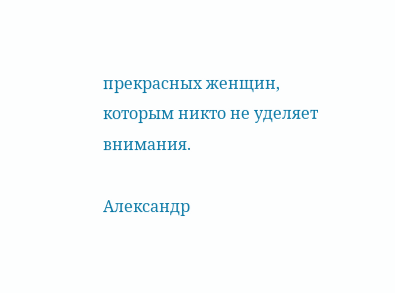прекрасных женщин, которым никто не уделяет внимания.

Александр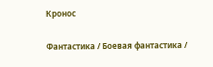Кронос

Фантастика / Боевая фантастика /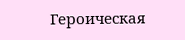Героическая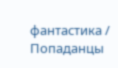фантастика / Попаданцы